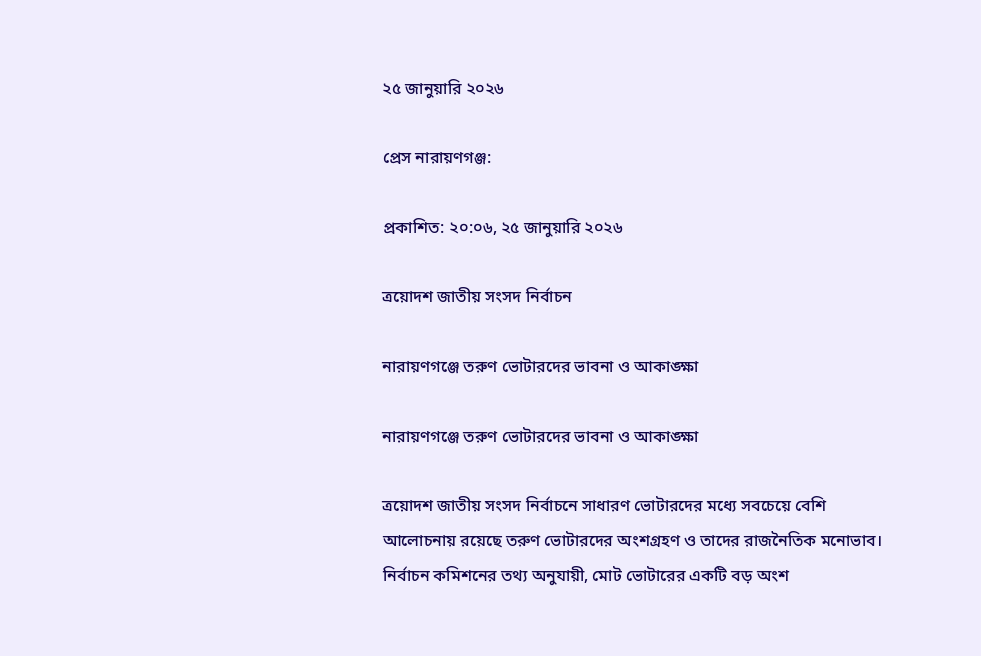২৫ জানুয়ারি ২০২৬

প্রেস নারায়ণগঞ্জ:

প্রকাশিত: ২০:০৬, ২৫ জানুয়ারি ২০২৬

ত্রয়োদশ জাতীয় সংসদ নির্বাচন

নারায়ণগঞ্জে তরুণ ভোটারদের ভাবনা ও আকাঙ্ক্ষা

নারায়ণগঞ্জে তরুণ ভোটারদের ভাবনা ও আকাঙ্ক্ষা

ত্রয়োদশ জাতীয় সংসদ নির্বাচনে সাধারণ ভোটারদের মধ্যে সবচেয়ে বেশি আলোচনায় রয়েছে তরুণ ভোটারদের অংশগ্রহণ ও তাদের রাজনৈতিক মনোভাব। নির্বাচন কমিশনের তথ্য অনুযায়ী, মোট ভোটারের একটি বড় অংশ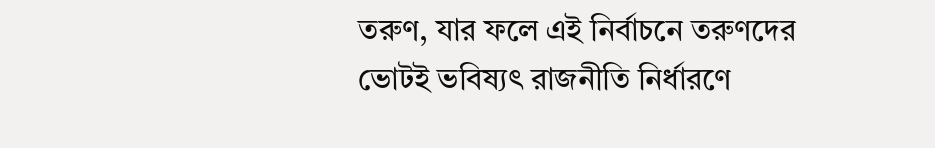তরুণ, যার ফলে এই নির্বাচনে তরুণদের ভোটই ভবিষ্যৎ রাজনীতি নির্ধারণে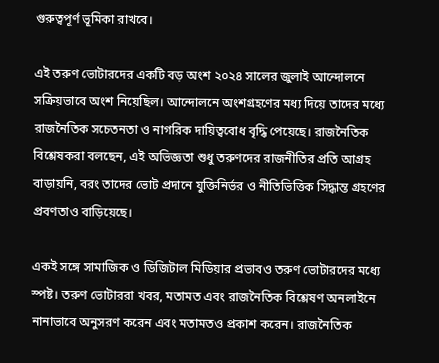গুরুত্বপূর্ণ ভূমিকা রাখবে।

এই তরুণ ভোটারদের একটি বড় অংশ ২০২৪ সালের জুলাই আন্দোলনে সক্রিয়ভাবে অংশ নিয়েছিল। আন্দোলনে অংশগ্রহণের মধ্য দিয়ে তাদের মধ্যে রাজনৈতিক সচেতনতা ও নাগরিক দায়িত্ববোধ বৃদ্ধি পেয়েছে। রাজনৈতিক বিশ্লেষকরা বলছেন, এই অভিজ্ঞতা শুধু তরুণদের রাজনীতির প্রতি আগ্রহ বাড়ায়নি, বরং তাদের ভোট প্রদানে যুক্তিনির্ভর ও নীতিভিত্তিক সিদ্ধান্ত গ্রহণের প্রবণতাও বাড়িয়েছে।

একই সঙ্গে সামাজিক ও ডিজিটাল মিডিয়ার প্রভাবও তরুণ ভোটারদের মধ্যে স্পষ্ট। তরুণ ভোটাররা খবর, মতামত এবং রাজনৈতিক বিশ্লেষণ অনলাইনে নানাভাবে অনুসরণ করেন এবং মতামতও প্রকাশ করেন। রাজনৈতিক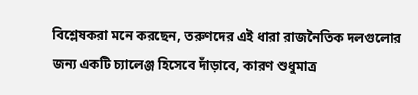বিশ্লেষকরা মনে করছেন, তরুণদের এই ধারা রাজনৈতিক দলগুলোর জন্য একটি চ্যালেঞ্জ হিসেবে দাঁড়াবে, কারণ শুধুমাত্র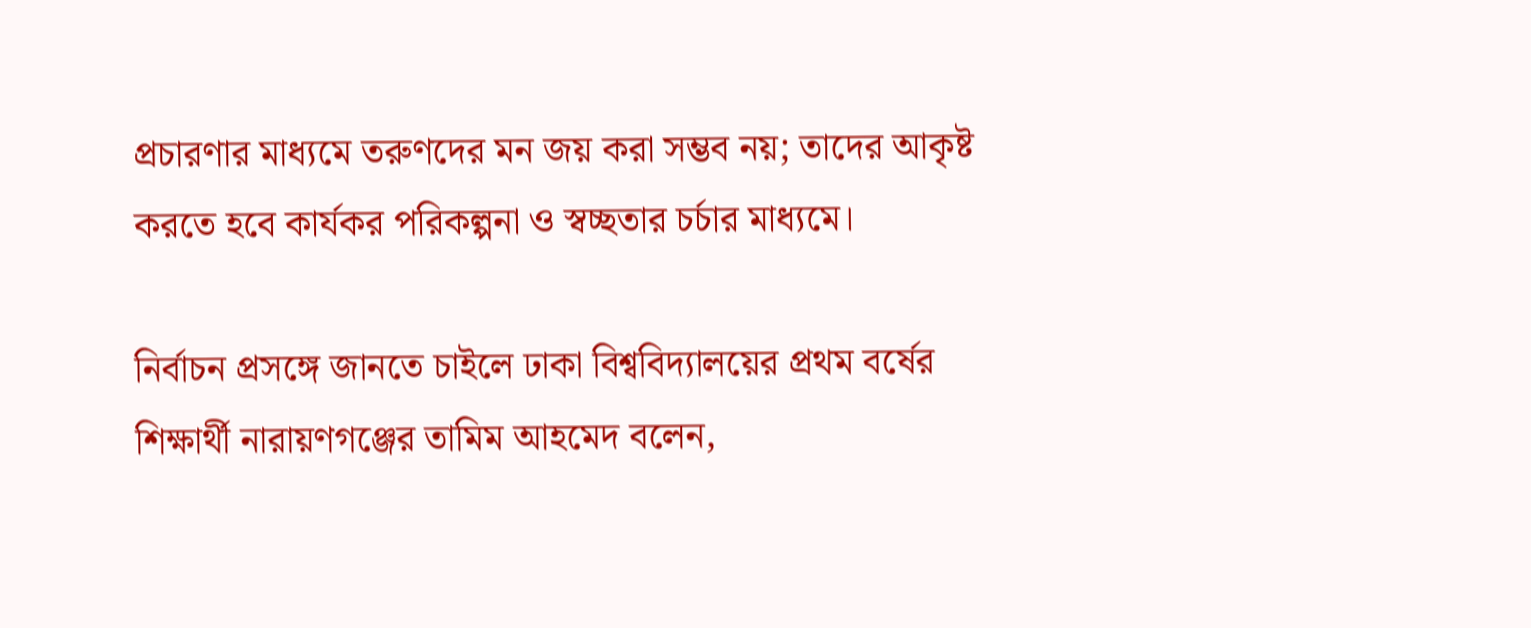প্রচারণার মাধ্যমে তরুণদের মন জয় করা সম্ভব নয়; তাদের আকৃষ্ট করতে হবে কার্যকর পরিকল্পনা ও স্বচ্ছতার চর্চার মাধ্যমে।

নির্বাচন প্রসঙ্গে জানতে চাইলে ঢাকা বিশ্ববিদ্যালয়ের প্রথম বর্ষের শিক্ষার্থী নারায়ণগঞ্জের তামিম আহমেদ বলেন,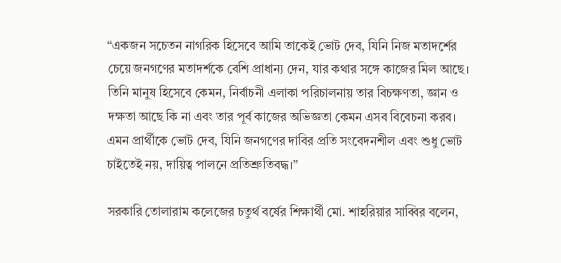“একজন সচেতন নাগরিক হিসেবে আমি তাকেই ভোট দেব, যিনি নিজ মতাদর্শের চেয়ে জনগণের মতাদর্শকে বেশি প্রাধান্য দেন, যার কথার সঙ্গে কাজের মিল আছে। তিনি মানুষ হিসেবে কেমন, নির্বাচনী এলাকা পরিচালনায় তার বিচক্ষণতা, জ্ঞান ও দক্ষতা আছে কি না এবং তার পূর্ব কাজের অভিজ্ঞতা কেমন এসব বিবেচনা করব। এমন প্রার্থীকে ভোট দেব, যিনি জনগণের দাবির প্রতি সংবেদনশীল এবং শুধু ভোট চাইতেই নয়, দায়িত্ব পালনে প্রতিশ্রুতিবদ্ধ।”

সরকারি তোলারাম কলেজের চতুর্থ বর্ষের শিক্ষার্থী মো. শাহরিয়ার সাব্বির বলেন,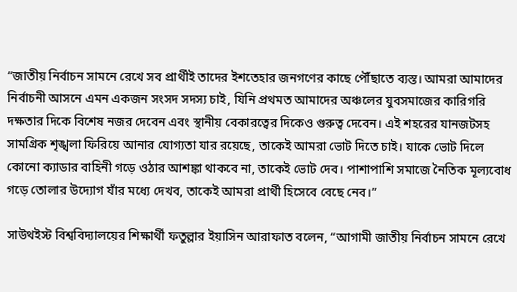“জাতীয় নির্বাচন সামনে রেখে সব প্রার্থীই তাদের ইশতেহার জনগণের কাছে পৌঁছাতে ব্যস্ত। আমরা আমাদের নির্বাচনী আসনে এমন একজন সংসদ সদস্য চাই, যিনি প্রথমত আমাদের অঞ্চলের যুবসমাজের কারিগরি দক্ষতার দিকে বিশেষ নজর দেবেন এবং স্থানীয় বেকারত্বের দিকেও গুরুত্ব দেবেন। এই শহরের যানজটসহ সামগ্রিক শৃঙ্খলা ফিরিয়ে আনার যোগ্যতা যার রয়েছে, তাকেই আমরা ভোট দিতে চাই। যাকে ভোট দিলে কোনো ক্যাডার বাহিনী গড়ে ওঠার আশঙ্কা থাকবে না, তাকেই ভোট দেব। পাশাপাশি সমাজে নৈতিক মূল্যবোধ গড়ে তোলার উদ্যোগ যাঁর মধ্যে দেখব, তাকেই আমরা প্রার্থী হিসেবে বেছে নেব।”

সাউথইস্ট বিশ্ববিদ্যালয়ের শিক্ষার্থী ফতুল্লার ইয়াসিন আরাফাত বলেন, “আগামী জাতীয় নির্বাচন সামনে রেখে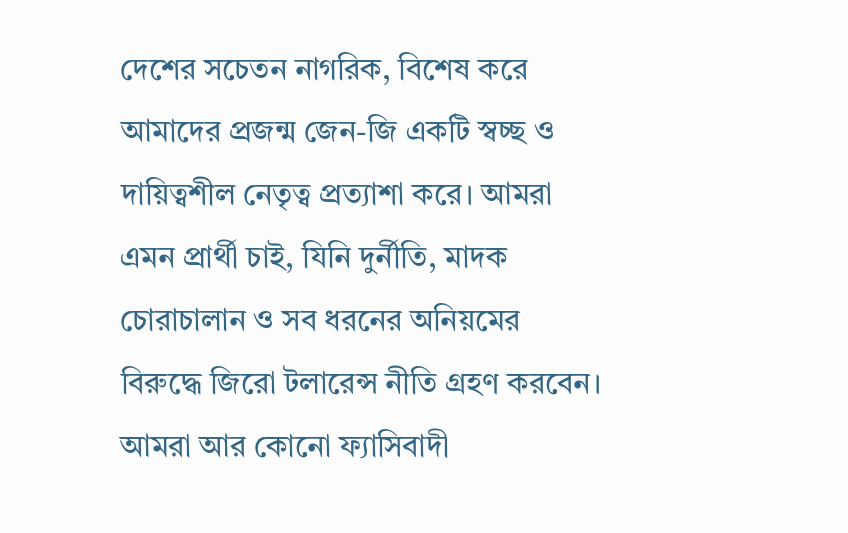দেশের সচেতন নাগরিক, বিশেষ করে আমাদের প্রজন্ম জেন-জি একটি স্বচ্ছ ও দায়িত্বশীল নেতৃত্ব প্রত্যাশা করে। আমরা এমন প্রার্থী চাই, যিনি দুর্নীতি, মাদক চোরাচালান ও সব ধরনের অনিয়মের বিরুদ্ধে জিরো টলারেন্স নীতি গ্রহণ করবেন। আমরা আর কোনো ফ্যাসিবাদী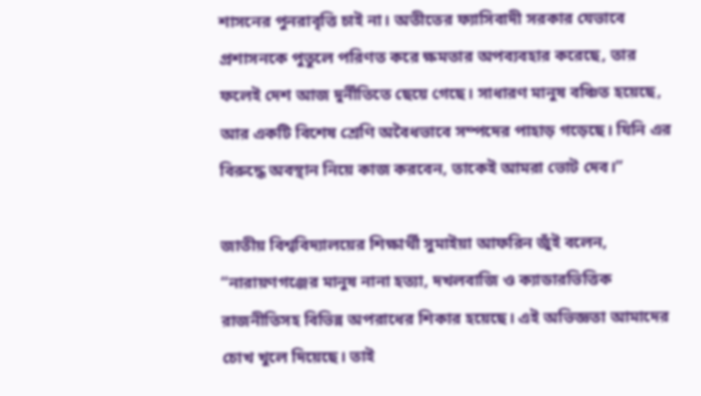শাসনের পুনরাবৃত্তি চাই না। অতীতের ফ্যাসিবাদী সরকার যেভাবে প্রশাসনকে পুতুলে পরিণত করে ক্ষমতার অপব্যবহার করেছে, তার ফলেই দেশ আজ দুর্নীতিতে ছেয়ে গেছে। সাধারণ মানুষ বঞ্চিত হয়েছে, আর একটি বিশেষ শ্রেণি অবৈধভাবে সম্পদের পাহাড় গড়েছে। যিনি এর বিরুদ্ধে অবস্থান নিয়ে কাজ করবেন, তাকেই আমরা ভোট দেব।”

জাতীয় বিশ্ববিদ্যালয়ের শিক্ষার্থী সুমাইয়া আফরিন জুঁই বলেন, “নারায়ণগঞ্জের মানুষ নানা হত্যা, দখলবাজি ও ক্যাডারভিত্তিক রাজনীতিসহ বিভিন্ন অপরাধের শিকার হয়েছে। এই অভিজ্ঞতা আমাদের চোখ খুলে দিয়েছে। তাই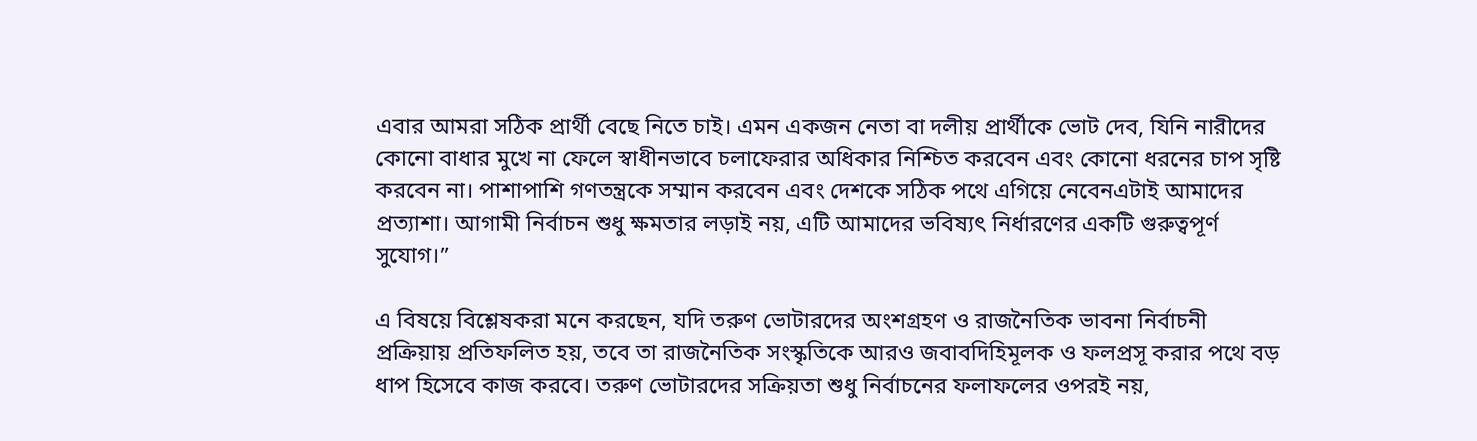এবার আমরা সঠিক প্রার্থী বেছে নিতে চাই। এমন একজন নেতা বা দলীয় প্রার্থীকে ভোট দেব, যিনি নারীদের কোনো বাধার মুখে না ফেলে স্বাধীনভাবে চলাফেরার অধিকার নিশ্চিত করবেন এবং কোনো ধরনের চাপ সৃষ্টি করবেন না। পাশাপাশি গণতন্ত্রকে সম্মান করবেন এবং দেশকে সঠিক পথে এগিয়ে নেবেনএটাই আমাদের প্রত্যাশা। আগামী নির্বাচন শুধু ক্ষমতার লড়াই নয়, এটি আমাদের ভবিষ্যৎ নির্ধারণের একটি গুরুত্বপূর্ণ সুযোগ।”

এ বিষয়ে বিশ্লেষকরা মনে করছেন, যদি তরুণ ভোটারদের অংশগ্রহণ ও রাজনৈতিক ভাবনা নির্বাচনী প্রক্রিয়ায় প্রতিফলিত হয়, তবে তা রাজনৈতিক সংস্কৃতিকে আরও জবাবদিহিমূলক ও ফলপ্রসূ করার পথে বড় ধাপ হিসেবে কাজ করবে। তরুণ ভোটারদের সক্রিয়তা শুধু নির্বাচনের ফলাফলের ওপরই নয়,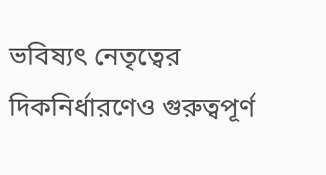ভবিষ্যৎ নেতৃত্বের দিকনির্ধারণেও গুরুত্বপূর্ণ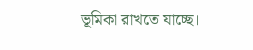ভূমিকা রাখতে যাচ্ছে।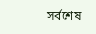সর্বশেষ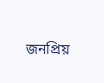জনপ্রিয়